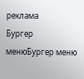реклама
Бургер менюБургер меню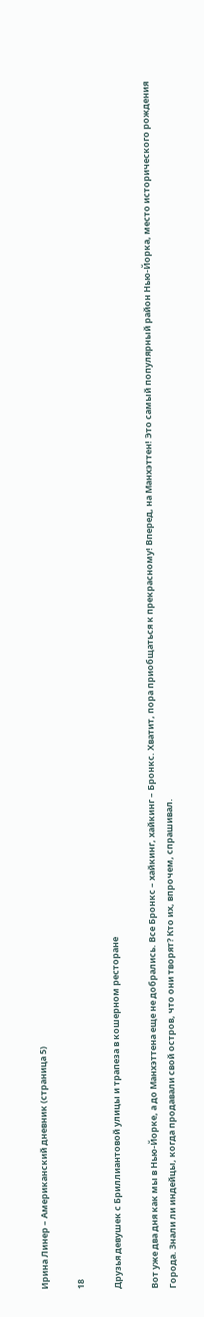Ирина Линер – Американский дневник (страница 5)

18

Друзья девушек с Бриллиантовой улицы и трапеза в кошерном ресторане

Вот уже два дня как мы в Нью-Йорке, а до Манхэттена еще не добрались. Все Бронкс – хайкинг, хайкинг – Бронкс. Хватит, пора приобщаться к прекрасному! Вперед, на Манхэттен! Это самый популярный район Нью-Йорка, место исторического рождения Города. Знали ли индейцы, когда продавали свой остров, что они творят? Кто их, впрочем, спрашивал.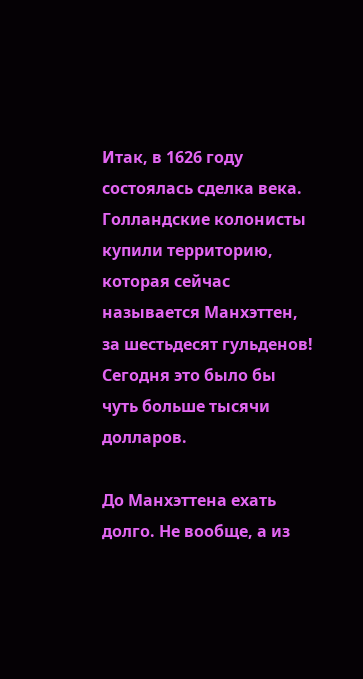Итак, в 1626 году состоялась сделка века. Голландские колонисты купили территорию, которая сейчас называется Манхэттен, за шестьдесят гульденов! Сегодня это было бы чуть больше тысячи долларов.

До Манхэттена ехать долго. Не вообще, а из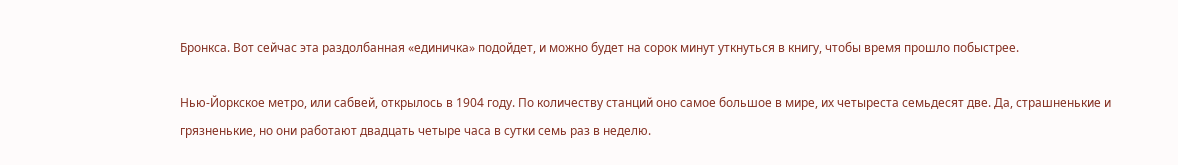Бронкса. Вот сейчас эта раздолбанная «единичка» подойдет, и можно будет на сорок минут уткнуться в книгу, чтобы время прошло побыстрее.

Нью-Йоркское метро, или сабвей, открылось в 1904 году. По количеству станций оно самое большое в мире, их четыреста семьдесят две. Да, страшненькие и грязненькие, но они работают двадцать четыре часа в сутки семь раз в неделю.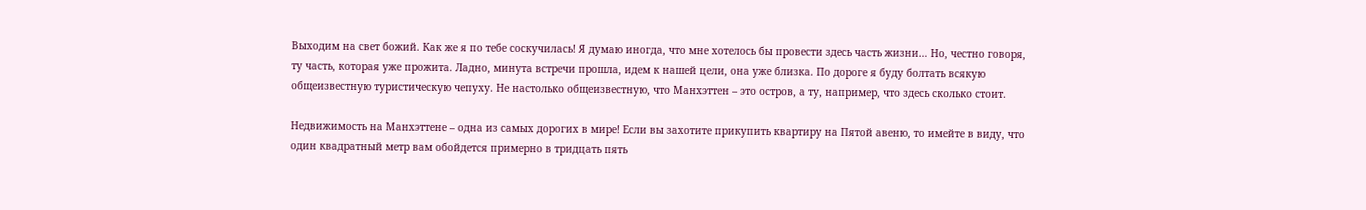Выходим на свет божий. Как же я по тебе соскучилась! Я думаю иногда, что мне хотелось бы провести здесь часть жизни… Но, честно говоря, ту часть, которая уже прожита. Ладно, минута встречи прошла, идем к нашей цели, она уже близка. По дороге я буду болтать всякую общеизвестную туристическую чепуху. Не настолько общеизвестную, что Манхэттен – это остров, а ту, например, что здесь сколько стоит.

Недвижимость на Манхэттене – одна из самых дорогих в мире! Если вы захотите прикупить квартиру на Пятой авеню, то имейте в виду, что один квадратный метр вам обойдется примерно в тридцать пять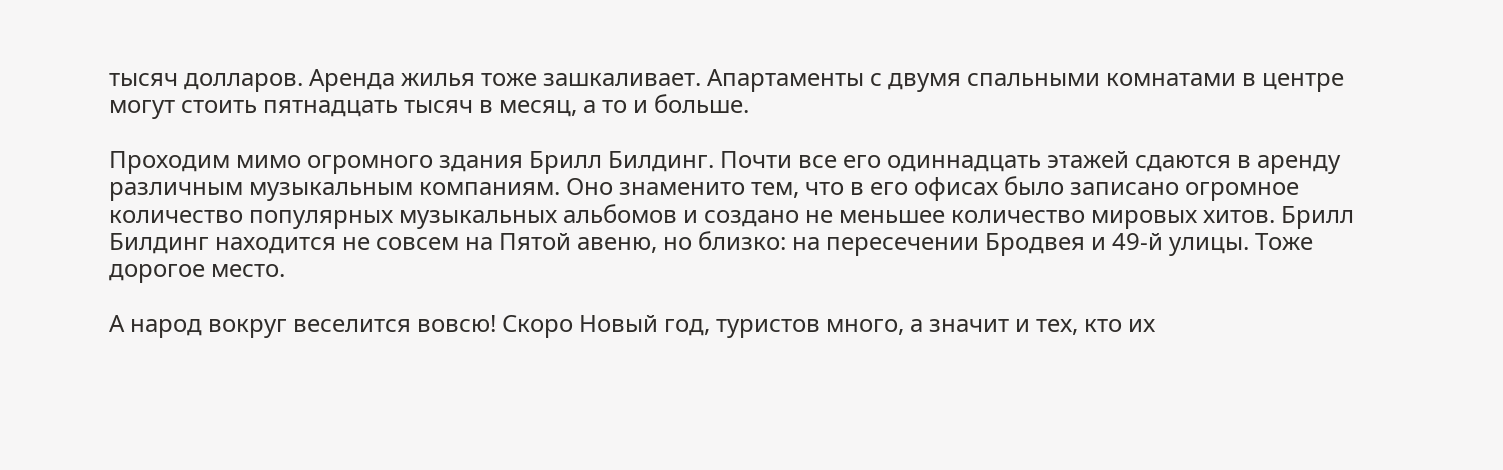тысяч долларов. Аренда жилья тоже зашкаливает. Апартаменты с двумя спальными комнатами в центре могут стоить пятнадцать тысяч в месяц, а то и больше.

Проходим мимо огромного здания Брилл Билдинг. Почти все его одиннадцать этажей сдаются в аренду различным музыкальным компаниям. Оно знаменито тем, что в его офисах было записано огромное количество популярных музыкальных альбомов и создано не меньшее количество мировых хитов. Брилл Билдинг находится не совсем на Пятой авеню, но близко: на пересечении Бродвея и 49-й улицы. Тоже дорогое место.

А народ вокруг веселится вовсю! Скоро Новый год, туристов много, а значит и тех, кто их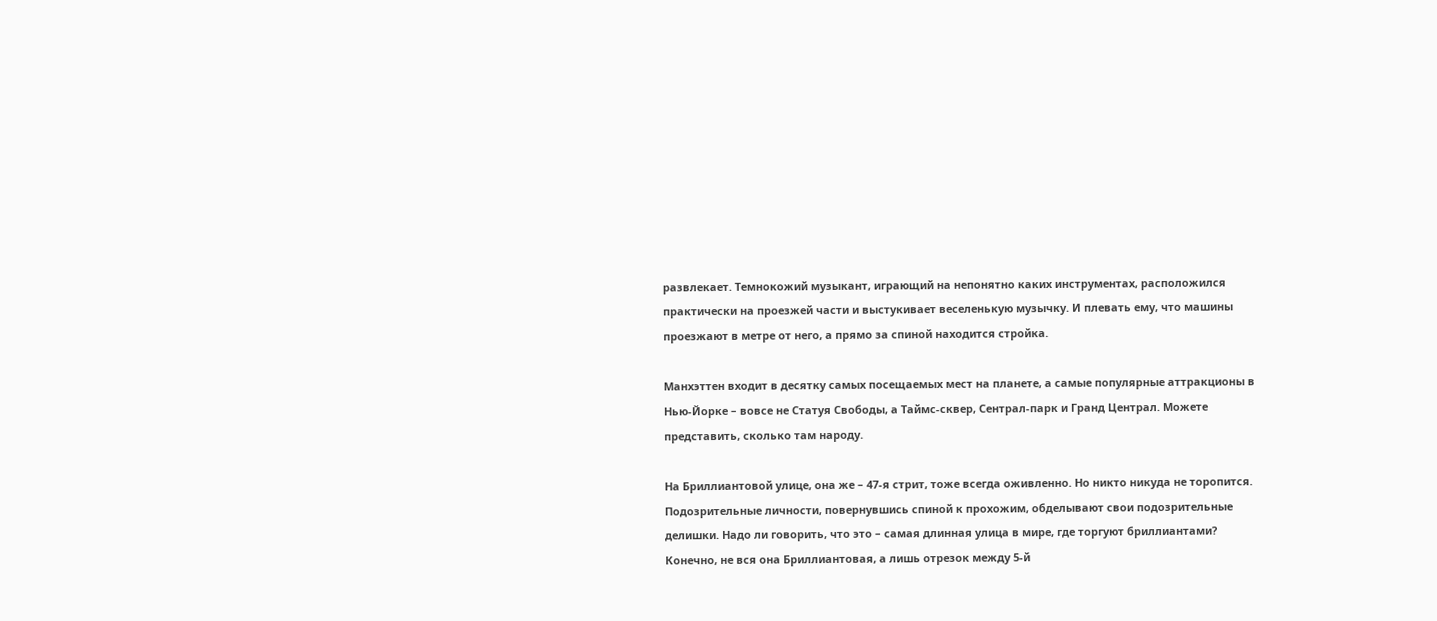развлекает. Темнокожий музыкант, играющий на непонятно каких инструментах, расположился практически на проезжей части и выстукивает веселенькую музычку. И плевать ему, что машины проезжают в метре от него, а прямо за спиной находится стройка.

Манхэттен входит в десятку самых посещаемых мест на планете, а самые популярные аттракционы в Нью-Йорке – вовсе не Статуя Свободы, а Таймс-сквер, Сентрал-парк и Гранд Централ. Можете представить, сколько там народу.

На Бриллиантовой улице, она же – 47-я стрит, тоже всегда оживленно. Но никто никуда не торопится. Подозрительные личности, повернувшись спиной к прохожим, обделывают свои подозрительные делишки. Надо ли говорить, что это – самая длинная улица в мире, где торгуют бриллиантами? Конечно, не вся она Бриллиантовая, а лишь отрезок между 5-й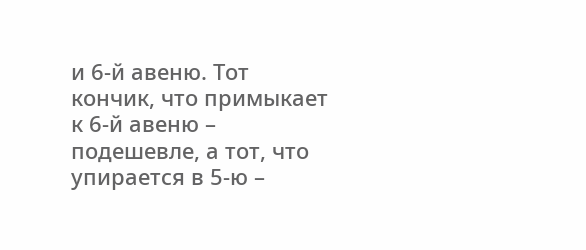и 6-й авеню. Тот кончик, что примыкает к 6-й авеню – подешевле, а тот, что упирается в 5-ю –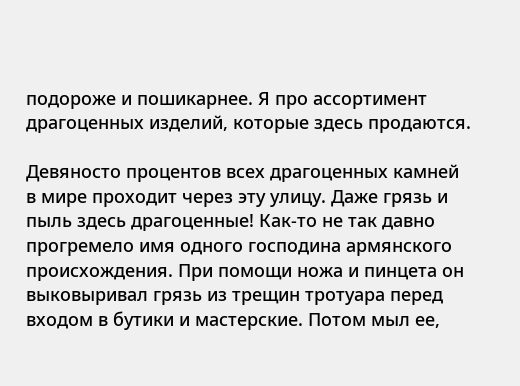подороже и пошикарнее. Я про ассортимент драгоценных изделий, которые здесь продаются.

Девяносто процентов всех драгоценных камней в мире проходит через эту улицу. Даже грязь и пыль здесь драгоценные! Как-то не так давно прогремело имя одного господина армянского происхождения. При помощи ножа и пинцета он выковыривал грязь из трещин тротуара перед входом в бутики и мастерские. Потом мыл ее,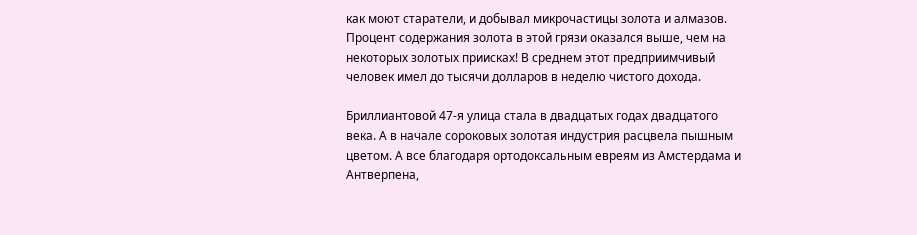как моют старатели, и добывал микрочастицы золота и алмазов. Процент содержания золота в этой грязи оказался выше, чем на некоторых золотых приисках! В среднем этот предприимчивый человек имел до тысячи долларов в неделю чистого дохода.

Бриллиантовой 47-я улица стала в двадцатых годах двадцатого века. А в начале сороковых золотая индустрия расцвела пышным цветом. А все благодаря ортодоксальным евреям из Амстердама и Антверпена,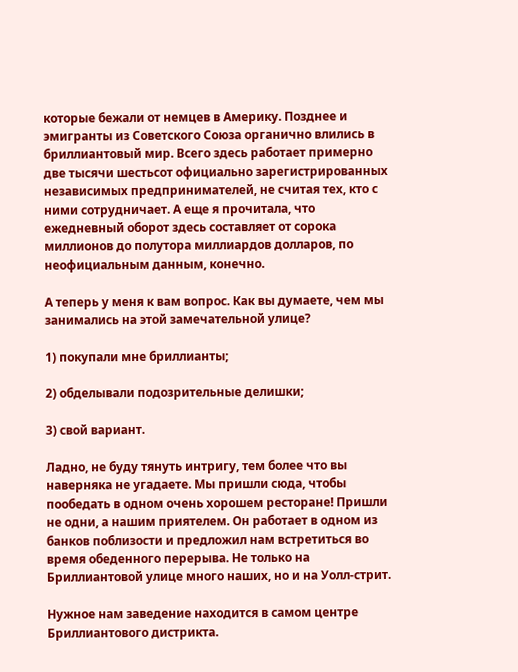которые бежали от немцев в Америку. Позднее и эмигранты из Советского Союза органично влились в бриллиантовый мир. Всего здесь работает примерно две тысячи шестьсот официально зарегистрированных независимых предпринимателей, не считая тех, кто с ними сотрудничает. А еще я прочитала, что ежедневный оборот здесь составляет от сорока миллионов до полутора миллиардов долларов, по неофициальным данным, конечно.

А теперь у меня к вам вопрос. Как вы думаете, чем мы занимались на этой замечательной улице?

1) покупали мне бриллианты;

2) обделывали подозрительные делишки;

3) свой вариант.

Ладно, не буду тянуть интригу, тем более что вы наверняка не угадаете. Мы пришли сюда, чтобы пообедать в одном очень хорошем ресторане! Пришли не одни, а нашим приятелем. Он работает в одном из банков поблизости и предложил нам встретиться во время обеденного перерыва. Не только на Бриллиантовой улице много наших, но и на Уолл-стрит.

Нужное нам заведение находится в самом центре Бриллиантового дистрикта.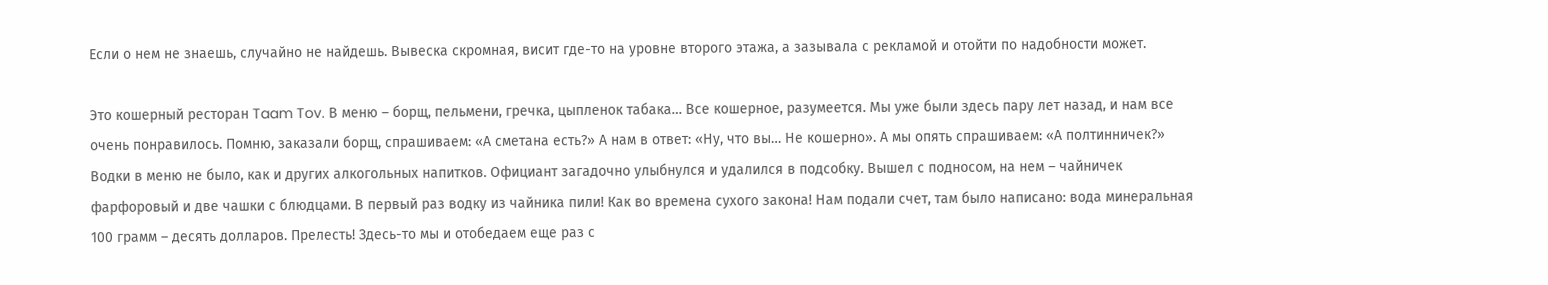Если о нем не знаешь, случайно не найдешь. Вывеска скромная, висит где-то на уровне второго этажа, а зазывала с рекламой и отойти по надобности может.

Это кошерный ресторан Taam Tov. В меню – борщ, пельмени, гречка, цыпленок табака… Все кошерное, разумеется. Мы уже были здесь пару лет назад, и нам все очень понравилось. Помню, заказали борщ, спрашиваем: «А сметана есть?» А нам в ответ: «Ну, что вы… Не кошерно». А мы опять спрашиваем: «А полтинничек?» Водки в меню не было, как и других алкогольных напитков. Официант загадочно улыбнулся и удалился в подсобку. Вышел с подносом, на нем – чайничек фарфоровый и две чашки с блюдцами. В первый раз водку из чайника пили! Как во времена сухого закона! Нам подали счет, там было написано: вода минеральная 100 грамм – десять долларов. Прелесть! Здесь-то мы и отобедаем еще раз с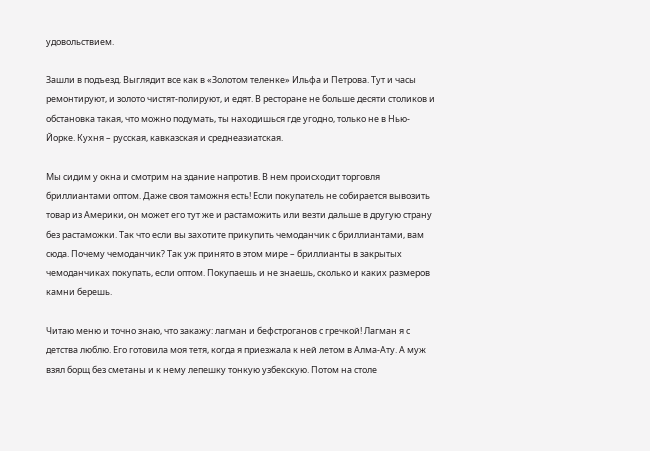удовольствием.

Зашли в подъезд. Выглядит все как в «Золотом теленке» Ильфа и Петрова. Тут и часы ремонтируют, и золото чистят-полируют, и едят. В ресторане не больше десяти столиков и обстановка такая, что можно подумать, ты находишься где угодно, только не в Нью-Йорке. Кухня – русская, кавказская и среднеазиатская.

Мы сидим у окна и смотрим на здание напротив. В нем происходит торговля бриллиантами оптом. Даже своя таможня есть! Если покупатель не собирается вывозить товар из Америки, он может его тут же и растаможить или везти дальше в другую страну без растаможки. Так что если вы захотите прикупить чемоданчик с бриллиантами, вам сюда. Почему чемоданчик? Так уж принято в этом мире – бриллианты в закрытых чемоданчиках покупать, если оптом. Покупаешь и не знаешь, сколько и каких размеров камни берешь.

Читаю меню и точно знаю, что закажу: лагман и бефстроганов с гречкой! Лагман я с детства люблю. Его готовила моя тетя, когда я приезжала к ней летом в Алма-Ату. А муж взял борщ без сметаны и к нему лепешку тонкую узбекскую. Потом на столе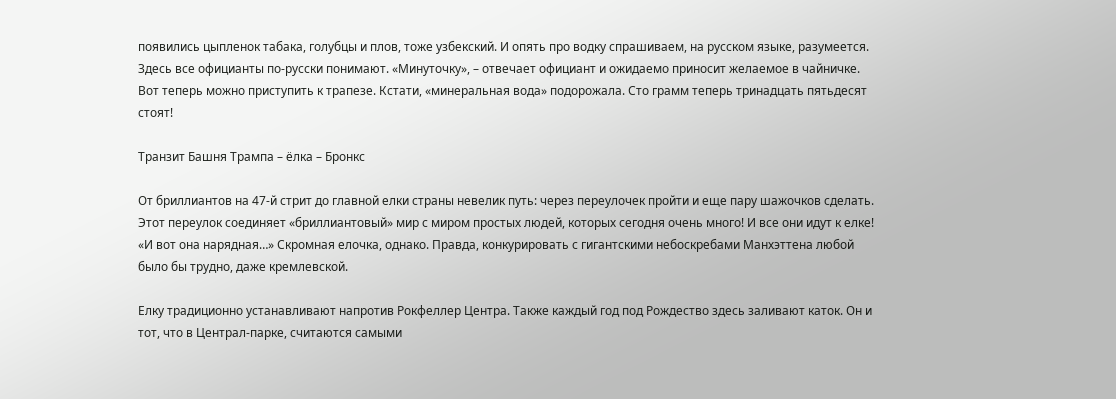появились цыпленок табака, голубцы и плов, тоже узбекский. И опять про водку спрашиваем, на русском языке, разумеется. Здесь все официанты по-русски понимают. «Минуточку», – отвечает официант и ожидаемо приносит желаемое в чайничке. Вот теперь можно приступить к трапезе. Кстати, «минеральная вода» подорожала. Сто грамм теперь тринадцать пятьдесят стоят!

Транзит Башня Трампа – ёлка – Бронкс

От бриллиантов на 47-й стрит до главной елки страны невелик путь: через переулочек пройти и еще пару шажочков сделать. Этот переулок соединяет «бриллиантовый» мир с миром простых людей, которых сегодня очень много! И все они идут к елке! «И вот она нарядная…» Скромная елочка, однако. Правда, конкурировать с гигантскими небоскребами Манхэттена любой было бы трудно, даже кремлевской.

Елку традиционно устанавливают напротив Рокфеллер Центра. Также каждый год под Рождество здесь заливают каток. Он и тот, что в Централ-парке, считаются самыми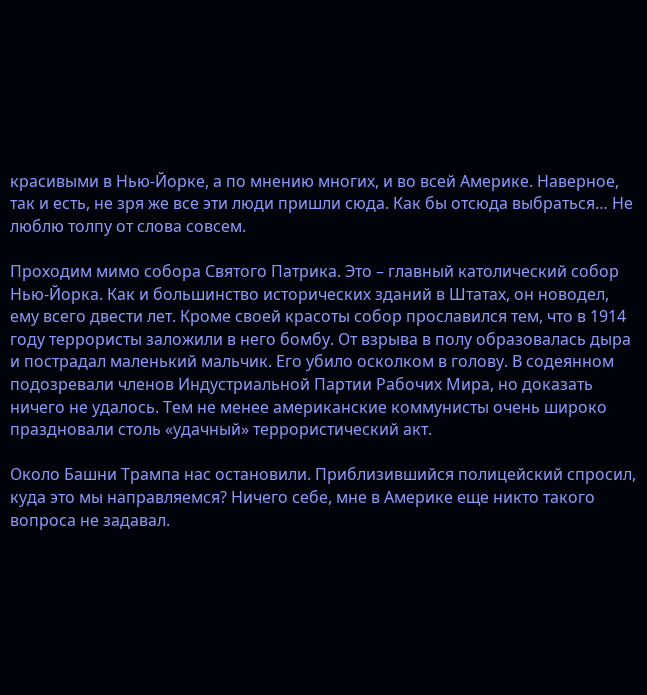красивыми в Нью-Йорке, а по мнению многих, и во всей Америке. Наверное, так и есть, не зря же все эти люди пришли сюда. Как бы отсюда выбраться… Не люблю толпу от слова совсем.

Проходим мимо собора Святого Патрика. Это – главный католический собор Нью-Йорка. Как и большинство исторических зданий в Штатах, он новодел, ему всего двести лет. Кроме своей красоты собор прославился тем, что в 1914 году террористы заложили в него бомбу. От взрыва в полу образовалась дыра и пострадал маленький мальчик. Его убило осколком в голову. В содеянном подозревали членов Индустриальной Партии Рабочих Мира, но доказать ничего не удалось. Тем не менее американские коммунисты очень широко праздновали столь «удачный» террористический акт.

Около Башни Трампа нас остановили. Приблизившийся полицейский спросил, куда это мы направляемся? Ничего себе, мне в Америке еще никто такого вопроса не задавал.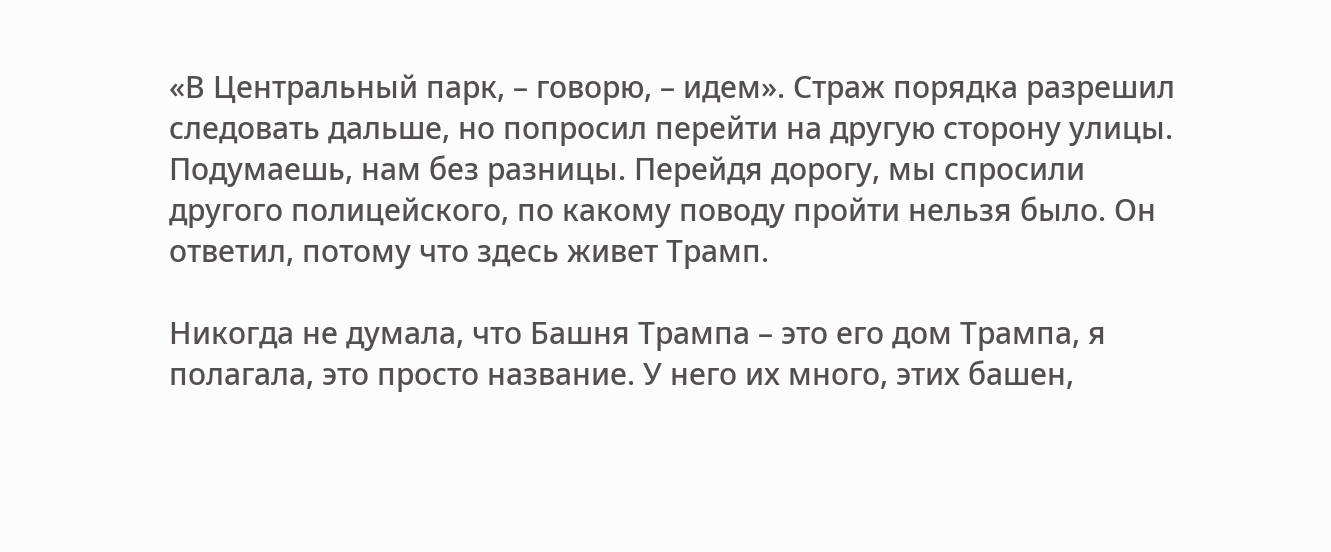«В Центральный парк, – говорю, – идем». Страж порядка разрешил следовать дальше, но попросил перейти на другую сторону улицы. Подумаешь, нам без разницы. Перейдя дорогу, мы спросили другого полицейского, по какому поводу пройти нельзя было. Он ответил, потому что здесь живет Трамп.

Никогда не думала, что Башня Трампа – это его дом Трампа, я полагала, это просто название. У него их много, этих башен,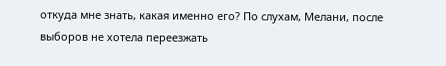откуда мне знать, какая именно его? По слухам, Мелани, после выборов не хотела переезжать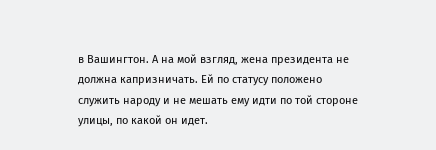в Вашингтон. А на мой взгляд, жена президента не должна капризничать. Ей по статусу положено служить народу и не мешать ему идти по той стороне улицы, по какой он идет.